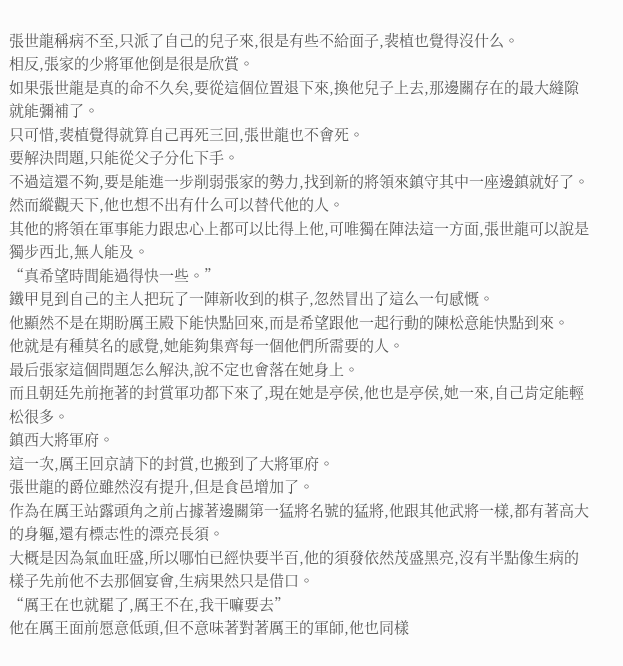張世龍稱病不至,只派了自己的兒子來,很是有些不給面子,裴植也覺得沒什么。
相反,張家的少將軍他倒是很是欣賞。
如果張世龍是真的命不久矣,要從這個位置退下來,換他兒子上去,那邊關存在的最大縫隙就能彌補了。
只可惜,裴植覺得就算自己再死三回,張世龍也不會死。
要解決問題,只能從父子分化下手。
不過這還不夠,要是能進一步削弱張家的勢力,找到新的將領來鎮守其中一座邊鎮就好了。
然而縱觀天下,他也想不出有什么可以替代他的人。
其他的將領在軍事能力跟忠心上都可以比得上他,可唯獨在陣法這一方面,張世龍可以說是獨步西北,無人能及。
“真希望時間能過得快一些。”
鐵甲見到自己的主人把玩了一陣新收到的棋子,忽然冒出了這么一句感慨。
他顯然不是在期盼厲王殿下能快點回來,而是希望跟他一起行動的陳松意能快點到來。
他就是有種莫名的感覺,她能夠集齊每一個他們所需要的人。
最后張家這個問題怎么解決,說不定也會落在她身上。
而且朝廷先前拖著的封賞軍功都下來了,現在她是亭侯,他也是亭侯,她一來,自己肯定能輕松很多。
鎮西大將軍府。
這一次,厲王回京請下的封賞,也搬到了大將軍府。
張世龍的爵位雖然沒有提升,但是食邑增加了。
作為在厲王站露頭角之前占據著邊關第一猛將名號的猛將,他跟其他武將一樣,都有著高大的身軀,還有標志性的漂亮長須。
大概是因為氣血旺盛,所以哪怕已經快要半百,他的須發依然茂盛黑亮,沒有半點像生病的樣子先前他不去那個宴會,生病果然只是借口。
“厲王在也就罷了,厲王不在,我干嘛要去”
他在厲王面前愿意低頭,但不意味著對著厲王的軍師,他也同樣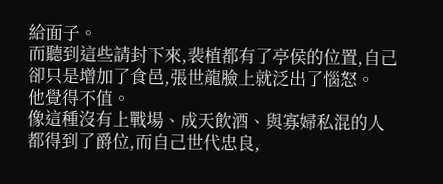給面子。
而聽到這些請封下來,裴植都有了亭侯的位置,自己卻只是增加了食邑,張世龍臉上就泛出了惱怒。
他覺得不值。
像這種沒有上戰場、成天飲酒、與寡婦私混的人都得到了爵位,而自己世代忠良,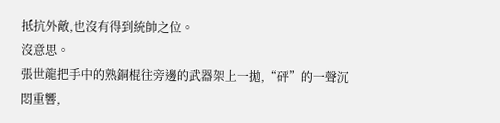抵抗外敵,也沒有得到統帥之位。
沒意思。
張世龍把手中的熟銅棍往旁邊的武器架上一拋,“砰”的一聲沉悶重響,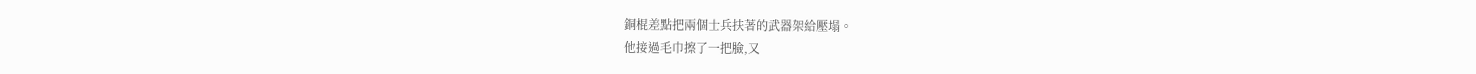銅棍差點把兩個士兵扶著的武器架給壓塌。
他接過毛巾擦了一把臉,又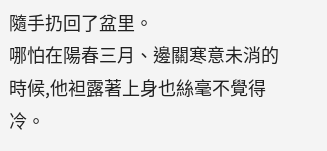隨手扔回了盆里。
哪怕在陽春三月、邊關寒意未消的時候,他袒露著上身也絲毫不覺得冷。